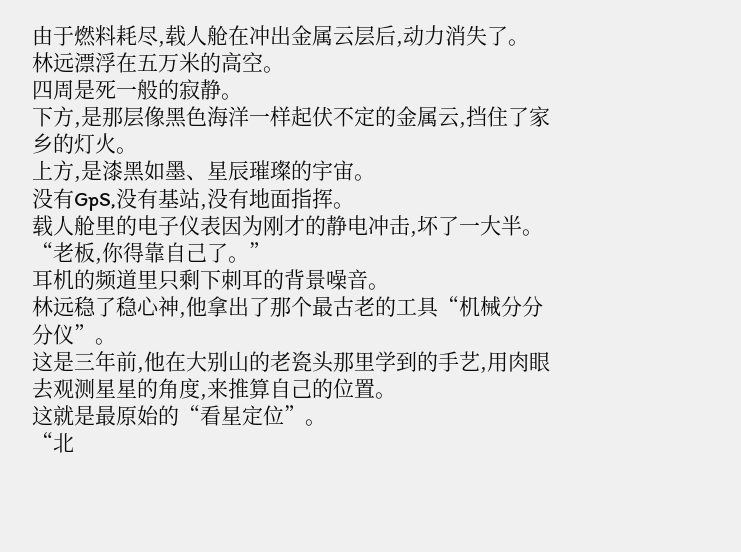由于燃料耗尽,载人舱在冲出金属云层后,动力消失了。
林远漂浮在五万米的高空。
四周是死一般的寂静。
下方,是那层像黑色海洋一样起伏不定的金属云,挡住了家乡的灯火。
上方,是漆黑如墨、星辰璀璨的宇宙。
没有GpS,没有基站,没有地面指挥。
载人舱里的电子仪表因为刚才的静电冲击,坏了一大半。
“老板,你得靠自己了。”
耳机的频道里只剩下刺耳的背景噪音。
林远稳了稳心神,他拿出了那个最古老的工具“机械分分分仪”。
这是三年前,他在大别山的老瓷头那里学到的手艺,用肉眼去观测星星的角度,来推算自己的位置。
这就是最原始的“看星定位”。
“北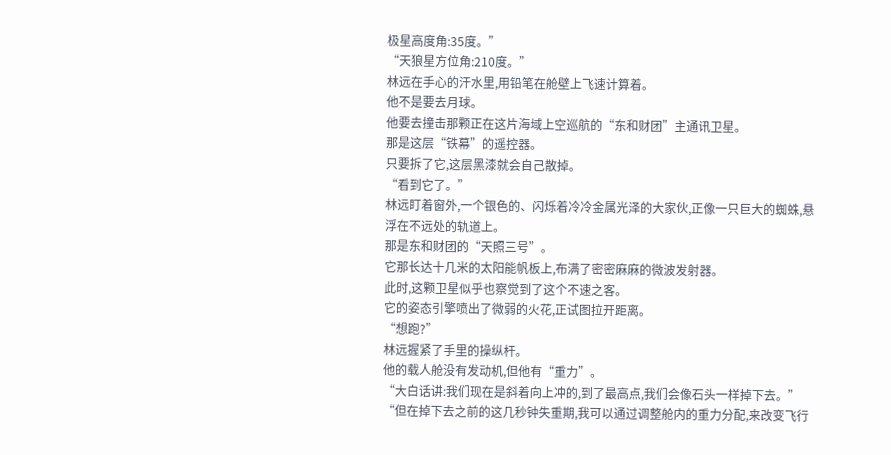极星高度角:35度。”
“天狼星方位角:210度。”
林远在手心的汗水里,用铅笔在舱壁上飞速计算着。
他不是要去月球。
他要去撞击那颗正在这片海域上空巡航的“东和财团”主通讯卫星。
那是这层“铁幕”的遥控器。
只要拆了它,这层黑漆就会自己散掉。
“看到它了。”
林远盯着窗外,一个银色的、闪烁着冷冷金属光泽的大家伙,正像一只巨大的蜘蛛,悬浮在不远处的轨道上。
那是东和财团的“天照三号”。
它那长达十几米的太阳能帆板上,布满了密密麻麻的微波发射器。
此时,这颗卫星似乎也察觉到了这个不速之客。
它的姿态引擎喷出了微弱的火花,正试图拉开距离。
“想跑?”
林远握紧了手里的操纵杆。
他的载人舱没有发动机,但他有“重力”。
“大白话讲:我们现在是斜着向上冲的,到了最高点,我们会像石头一样掉下去。”
“但在掉下去之前的这几秒钟失重期,我可以通过调整舱内的重力分配,来改变飞行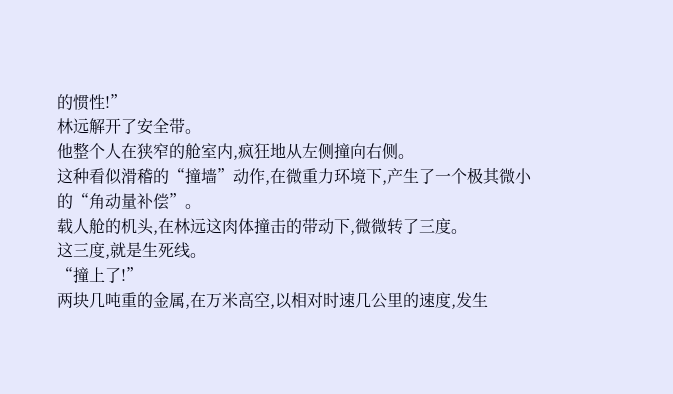的惯性!”
林远解开了安全带。
他整个人在狭窄的舱室内,疯狂地从左侧撞向右侧。
这种看似滑稽的“撞墙”动作,在微重力环境下,产生了一个极其微小的“角动量补偿”。
载人舱的机头,在林远这肉体撞击的带动下,微微转了三度。
这三度,就是生死线。
“撞上了!”
两块几吨重的金属,在万米高空,以相对时速几公里的速度,发生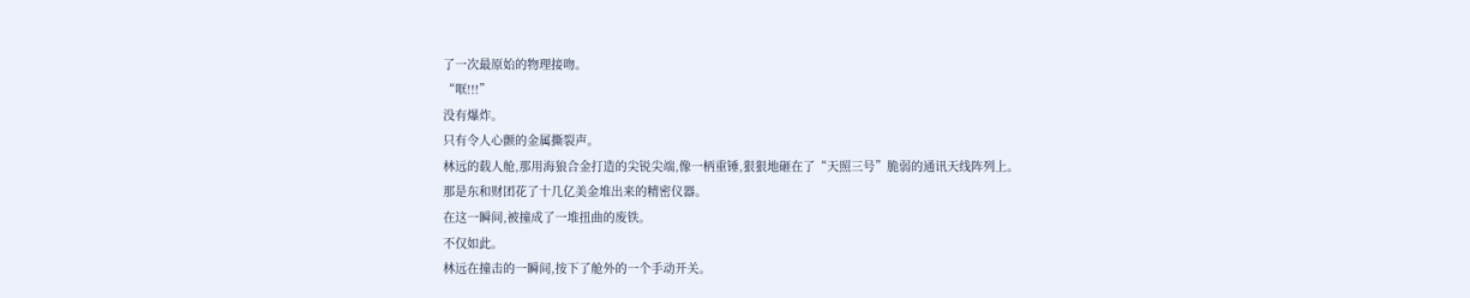了一次最原始的物理接吻。
“哐!!!”
没有爆炸。
只有令人心颤的金属撕裂声。
林远的载人舱,那用海狼合金打造的尖锐尖端,像一柄重锤,狠狠地砸在了“天照三号”脆弱的通讯天线阵列上。
那是东和财团花了十几亿美金堆出来的精密仪器。
在这一瞬间,被撞成了一堆扭曲的废铁。
不仅如此。
林远在撞击的一瞬间,按下了舱外的一个手动开关。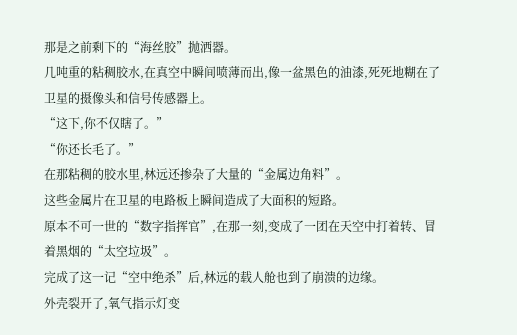那是之前剩下的“海丝胶”抛洒器。
几吨重的粘稠胶水,在真空中瞬间喷薄而出,像一盆黑色的油漆,死死地糊在了卫星的摄像头和信号传感器上。
“这下,你不仅瞎了。”
“你还长毛了。”
在那粘稠的胶水里,林远还掺杂了大量的“金属边角料”。
这些金属片在卫星的电路板上瞬间造成了大面积的短路。
原本不可一世的“数字指挥官”,在那一刻,变成了一团在天空中打着转、冒着黑烟的“太空垃圾”。
完成了这一记“空中绝杀”后,林远的载人舱也到了崩溃的边缘。
外壳裂开了,氧气指示灯变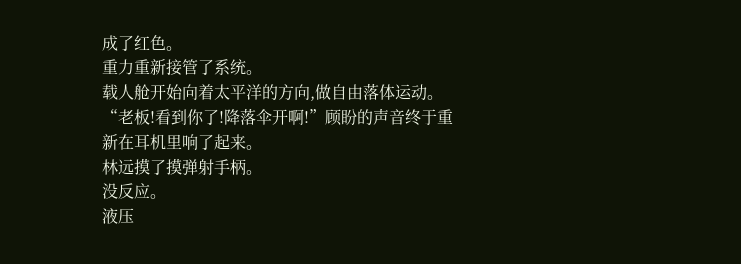成了红色。
重力重新接管了系统。
载人舱开始向着太平洋的方向,做自由落体运动。
“老板!看到你了!降落伞开啊!”顾盼的声音终于重新在耳机里响了起来。
林远摸了摸弹射手柄。
没反应。
液压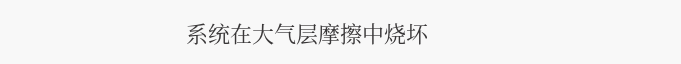系统在大气层摩擦中烧坏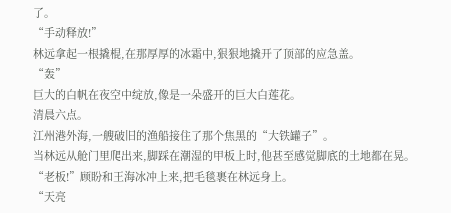了。
“手动释放!”
林远拿起一根撬棍,在那厚厚的冰霜中,狠狠地撬开了顶部的应急盖。
“轰”
巨大的白帆在夜空中绽放,像是一朵盛开的巨大白莲花。
清晨六点。
江州港外海,一艘破旧的渔船接住了那个焦黑的“大铁罐子”。
当林远从舱门里爬出来,脚踩在潮湿的甲板上时,他甚至感觉脚底的土地都在晃。
“老板!”顾盼和王海冰冲上来,把毛毯裹在林远身上。
“天亮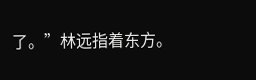了。”林远指着东方。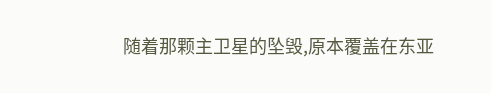随着那颗主卫星的坠毁,原本覆盖在东亚